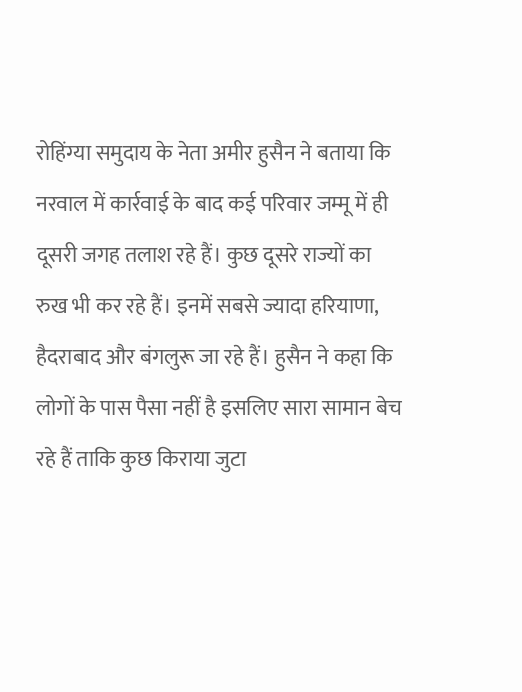रोहिंग्या समुदाय के नेता अमीर हुसैन ने बताया कि नरवाल में कार्रवाई के बाद कई परिवार जम्मू में ही दूसरी जगह तलाश रहे हैं। कुछ दूसरे राज्यों का रुख भी कर रहे हैं। इनमें सबसे ज्यादा हरियाणा, हैदराबाद और बंगलुरू जा रहे हैं। हुसैन ने कहा कि लोगों के पास पैसा नहीं है इसलिए सारा सामान बेच रहे हैं ताकि कुछ किराया जुटा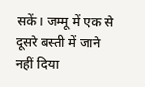सकें। जम्मू में एक से दूसरे बस्ती में जाने नहीं दिया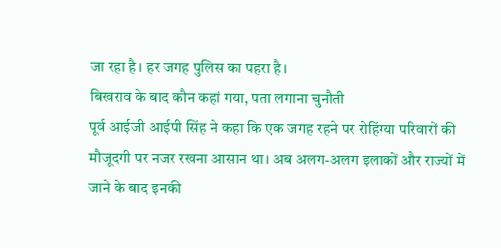जा रहा है। हर जगह पुलिस का पहरा है।
बिखराव के बाद कौन कहां गया, पता लगाना चुनौती
पूर्व आईजी आईपी सिंह ने कहा कि एक जगह रहने पर रोहिंग्या परिवारों की मौजूदगी पर नजर रखना आसान था। अब अलग-अलग इलाकों और राज्यों में जाने के बाद इनकी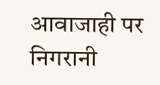आवाजाही पर निगरानी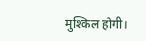मुश्किल होगी।